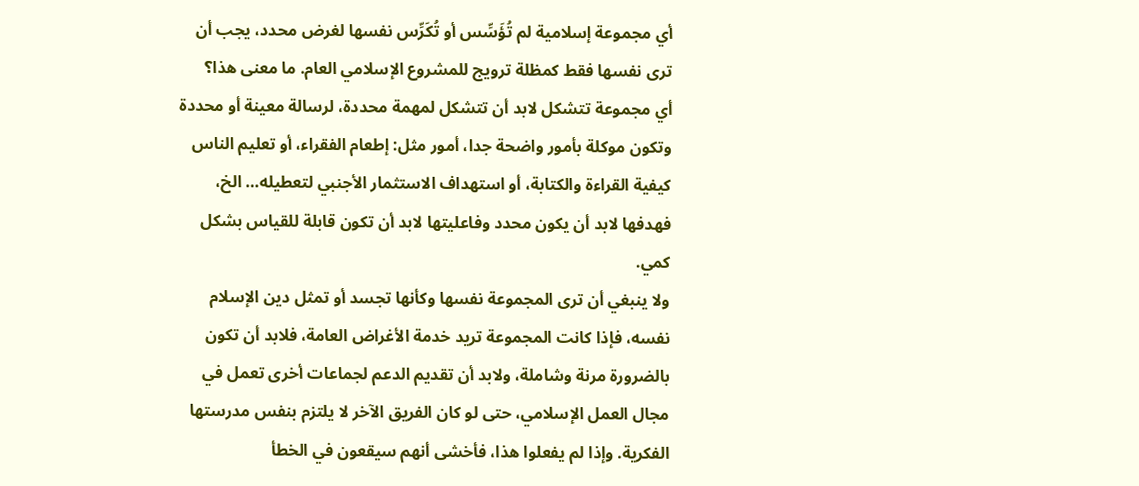أي مجموعة إسلامية لم تُؤَسِّس أو تُكَرِّس نفسها لغرض محدد، يجب أن ترى نفسها فقط كمظلة ترويج للمشروع الإسلامي العام. ما معنى هذا؟
أي مجموعة تتشكل لابد أن تتشكل لمهمة محددة، لرسالة معينة أو محددة وتكون موكلة بأمور واضحة جدا، أمور مثل: إطعام الفقراء، أو تعليم الناس كيفية القراءة والكتابة، أو استهداف الاستثمار الأجنبي لتعطيله… الخ، فهدفها لابد أن يكون محدد وفاعليتها لابد أن تكون قابلة للقياس بشكل كمي.
ولا ينبغي أن ترى المجموعة نفسها وكأنها تجسد أو تمثل دين الإسلام نفسه، فإذا كانت المجموعة تريد خدمة الأغراض العامة، فلابد أن تكون بالضرورة مرنة وشاملة، ولابد أن تقديم الدعم لجماعات أخرى تعمل في مجال العمل الإسلامي، حتى لو كان الفريق الآخر لا يلتزم بنفس مدرستها الفكرية. وإذا لم يفعلوا هذا، فأخشى أنهم سيقعون في الخطأ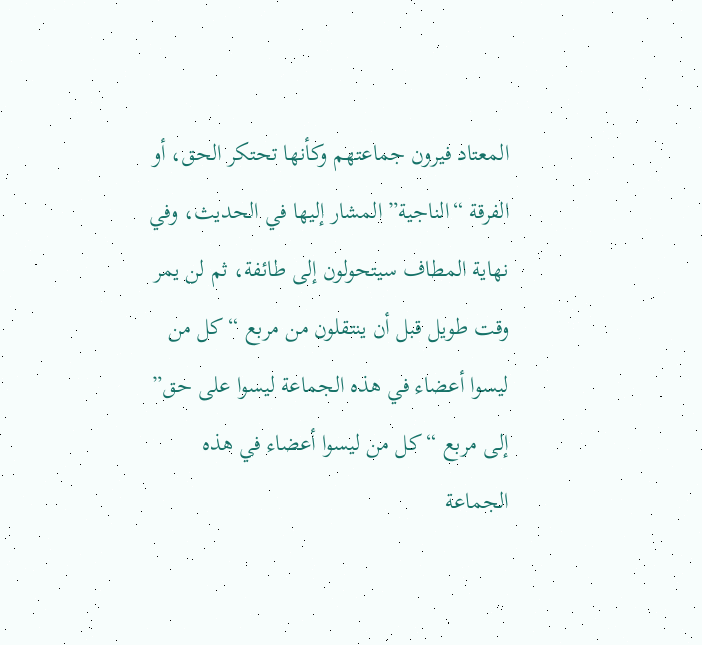المعتاد فيرون جماعتهم وكأنها تحتكر الحق، أو الفرقة “الناجية” المشار إليها في الحديث، وفي نهاية المطاف سيتحولون إلى طائفة، ثم لن يمر وقت طويل قبل أن ينتقلون من مربع “كل من ليسوا أعضاء في هذه الجماعة ليسوا على حق” إلى مربع “كل من ليسوا أعضاء في هذه الجماعة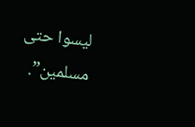ليسوا حتى مسلمين”.